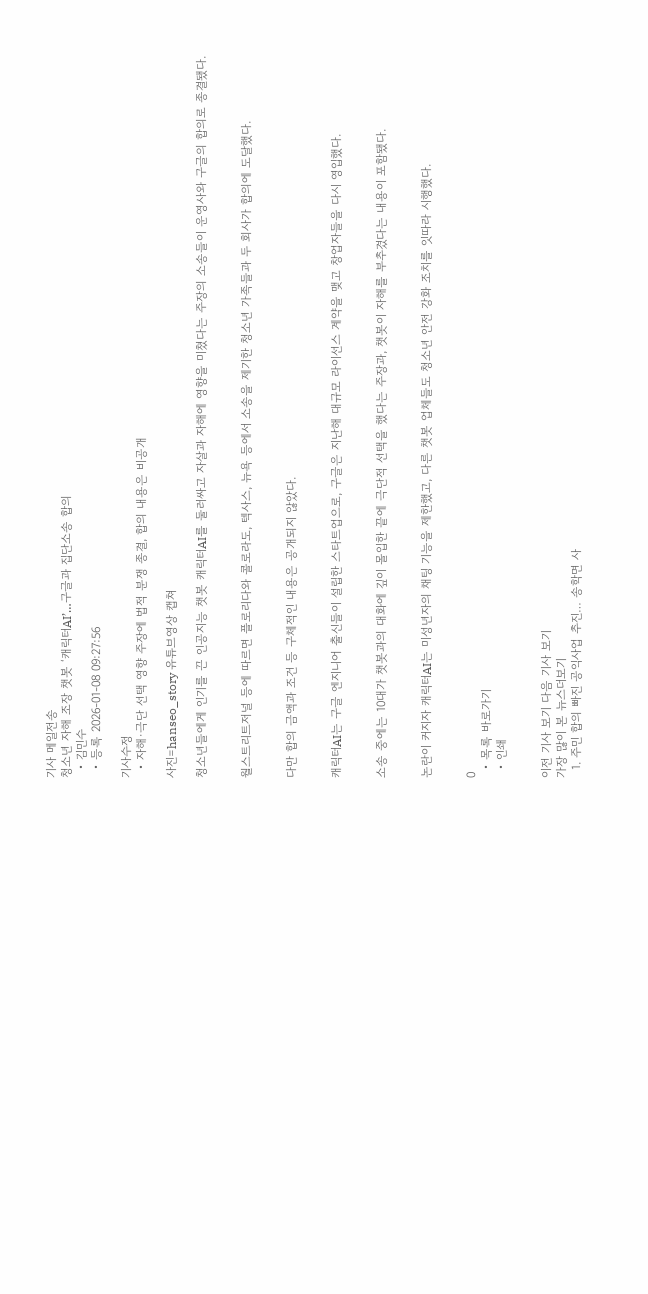기사 메일전송
청소년 자해 조장 챗봇 ‘캐릭터AI’…구글과 집단소송 합의
  • 김민수
  • 등록 2026-01-08 09:27:56

기사수정
  • 자해·극단 선택 영향 주장에 법적 분쟁 종결, 합의 내용은 비공개

사진=hanseo_story 유튜브영상 캡쳐

청소년들에게 인기를 끈 인공지능 챗봇 캐릭터AI를 둘러싸고 자살과 자해에 영향을 미쳤다는 주장의 소송들이 운영사와 구글의 합의로 종결됐다.


월스트리트저널 등에 따르면 플로리다와 콜로라도, 텍사스, 뉴욕 등에서 소송을 제기한 청소년 가족들과 두 회사가 합의에 도달했다.


다만 합의 금액과 조건 등 구체적인 내용은 공개되지 않았다.


캐릭터AI는 구글 엔지니어 출신들이 설립한 스타트업으로, 구글은 지난해 대규모 라이선스 계약을 맺고 창업자들을 다시 영입했다.


소송 중에는 10대가 챗봇과의 대화에 깊이 몰입한 끝에 극단적 선택을 했다는 주장과, 챗봇이 자해를 부추겼다는 내용이 포함됐다.


논란이 커지자 캐릭터AI는 미성년자의 채팅 기능을 제한했고, 다른 챗봇 업체들도 청소년 안전 강화 조치를 잇따라 시행했다.


0
  • 목록 바로가기
  • 인쇄


이전 기사 보기 다음 기사 보기
가장 많이 본 뉴스더보기
  1. 주민 합의 빠진 공익사업 추진… 송학면 사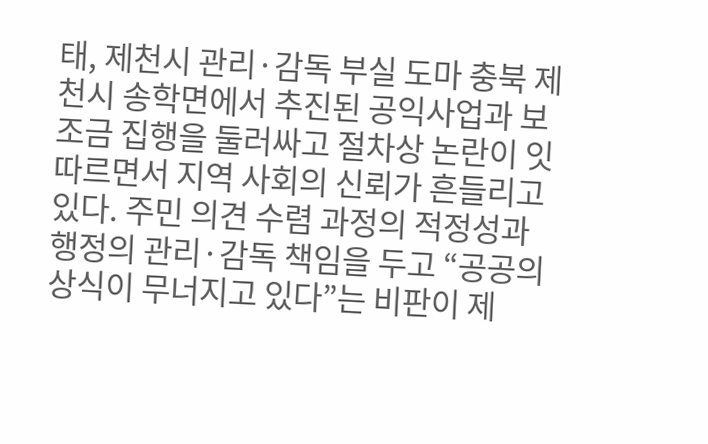태, 제천시 관리·감독 부실 도마 충북 제천시 송학면에서 추진된 공익사업과 보조금 집행을 둘러싸고 절차상 논란이 잇따르면서 지역 사회의 신뢰가 흔들리고 있다. 주민 의견 수렴 과정의 적정성과 행정의 관리·감독 책임을 두고 “공공의 상식이 무너지고 있다”는 비판이 제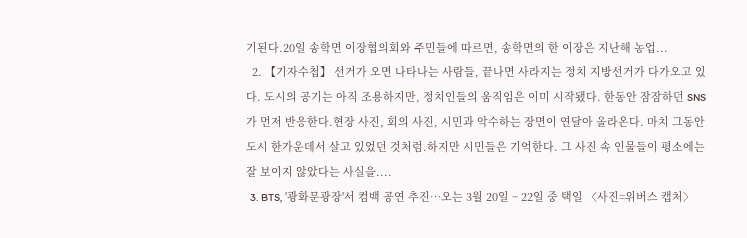기된다.20일 송학면 이장협의회와 주민들에 따르면, 송학면의 한 이장은 지난해 농업...
  2. 【기자수첩】 선거가 오면 나타나는 사람들, 끝나면 사라지는 정치 지방선거가 다가오고 있다. 도시의 공기는 아직 조용하지만, 정치인들의 움직임은 이미 시작됐다. 한동안 잠잠하던 SNS가 먼저 반응한다.현장 사진, 회의 사진, 시민과 악수하는 장면이 연달아 올라온다. 마치 그동안 도시 한가운데서 살고 있었던 것처럼.하지만 시민들은 기억한다. 그 사진 속 인물들이 평소에는 잘 보이지 않았다는 사실을....
  3. BTS, '광화문광장'서 컴백 공연 추진…오는 3월 20일 ~ 22일 중 택일 〈사진=위버스 캡처〉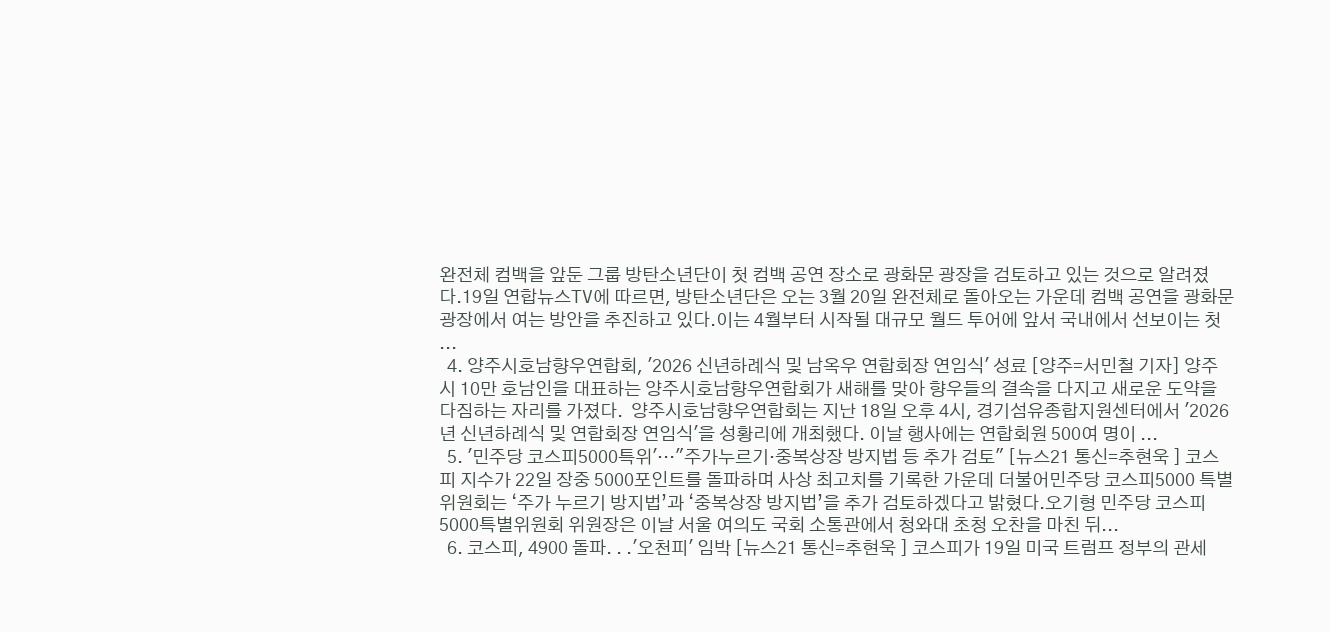완전체 컴백을 앞둔 그룹 방탄소년단이 첫 컴백 공연 장소로 광화문 광장을 검토하고 있는 것으로 알려졌다.19일 연합뉴스TV에 따르면, 방탄소년단은 오는 3월 20일 완전체로 돌아오는 가운데 컴백 공연을 광화문 광장에서 여는 방안을 추진하고 있다.이는 4월부터 시작될 대규모 월드 투어에 앞서 국내에서 선보이는 첫 ...
  4. 양주시호남향우연합회, '2026 신년하례식 및 남옥우 연합회장 연임식' 성료 [양주=서민철 기자] 양주시 10만 호남인을 대표하는 양주시호남향우연합회가 새해를 맞아 향우들의 결속을 다지고 새로운 도약을 다짐하는 자리를 가졌다.  양주시호남향우연합회는 지난 18일 오후 4시, 경기섬유종합지원센터에서 '2026년 신년하례식 및 연합회장 연임식'을 성황리에 개최했다. 이날 행사에는 연합회원 500여 명이 ...
  5. '민주당 코스피5000특위'…"주가누르기·중복상장 방지법 등 추가 검토" [뉴스21 통신=추현욱 ] 코스피 지수가 22일 장중 5000포인트를 돌파하며 사상 최고치를 기록한 가운데 더불어민주당 코스피5000 특별위원회는 ‘주가 누르기 방지법’과 ‘중복상장 방지법’을 추가 검토하겠다고 밝혔다.오기형 민주당 코스피5000특별위원회 위원장은 이날 서울 여의도 국회 소통관에서 청와대 초청 오찬을 마친 뒤...
  6. 코스피, 4900 돌파. . .'오천피' 임박 [뉴스21 통신=추현욱 ] 코스피가 19일 미국 트럼프 정부의 관세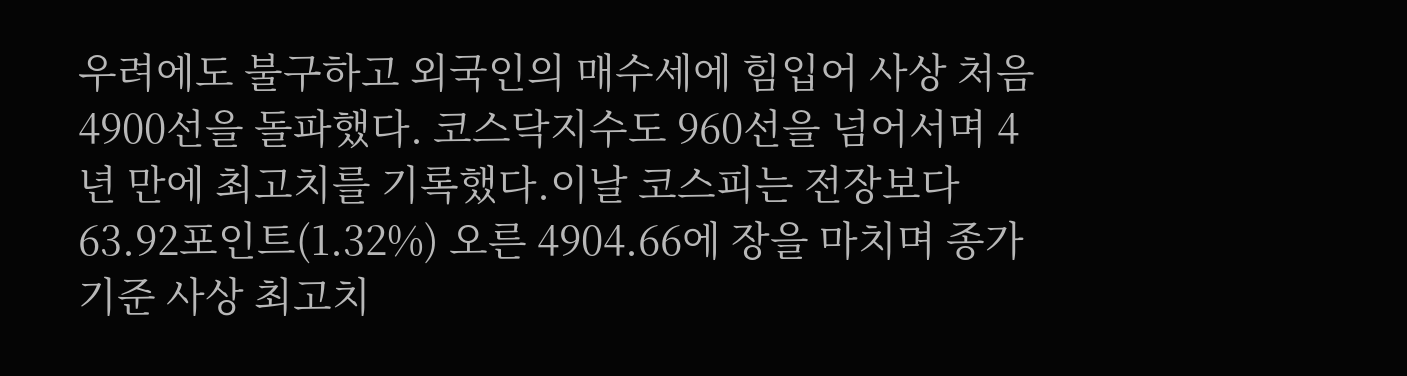우려에도 불구하고 외국인의 매수세에 힘입어 사상 처음 4900선을 돌파했다. 코스닥지수도 960선을 넘어서며 4년 만에 최고치를 기록했다.이날 코스피는 전장보다 63.92포인트(1.32%) 오른 4904.66에 장을 마치며 종가 기준 사상 최고치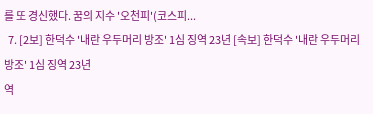를 또 경신했다. 꿈의 지수 '오천피'(코스피...
  7. [2보] 한덕수 '내란 우두머리 방조' 1심 징역 23년 [속보] 한덕수 '내란 우두머리 방조' 1심 징역 23년
역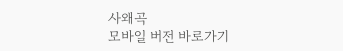사왜곡
모바일 버전 바로가기